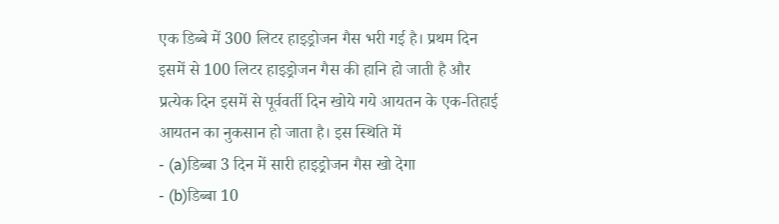एक डिब्बे में 300 लिटर हाइड्रोजन गैस भरी गई है। प्रथम दिन इसमें से 100 लिटर हाइड्रोजन गैस की हानि हो जाती है और प्रत्येक दिन इसमें से पूर्ववर्ती दिन खोये गये आयतन के एक-तिहाई आयतन का नुकसान हो जाता है। इस स्थिति में
- (a)डिब्बा 3 दिन में सारी हाइड्रोजन गैस खो देगा
- (b)डिब्बा 10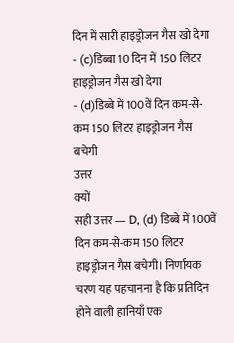दिन में सारी हाइड्रोजन गैस खो देगा
- (c)डिब्बा 10 दिन में 150 लिटर हाइड्रोजन गैस खो देगा
- (d)डिब्बे में 100वें दिन कम-से-कम 150 लिटर हाइड्रोजन गैस बचेगी
उत्तर
क्यों
सही उत्तर — D, (d) डिब्बे में 100वें दिन कम-से-कम 150 लिटर हाइड्रोजन गैस बचेगी। निर्णायक चरण यह पहचानना है कि प्रतिदिन होने वाली हानियाँ एक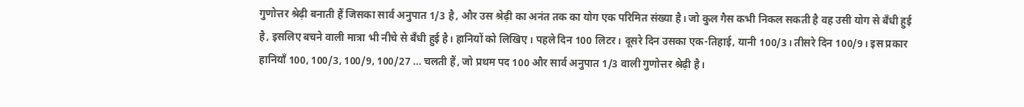गुणोत्तर श्रेढ़ी बनाती हैं जिसका सार्व अनुपात 1/3 है, और उस श्रेढ़ी का अनंत तक का योग एक परिमित संख्या है। जो कुल गैस कभी निकल सकती है वह उसी योग से बँधी हुई है, इसलिए बचने वाली मात्रा भी नीचे से बँधी हुई है। हानियों को लिखिए। पहले दिन 100 लिटर। दूसरे दिन उसका एक-तिहाई, यानी 100/3। तीसरे दिन 100/9। इस प्रकार हानियाँ 100, 100/3, 100/9, 100/27 … चलती हैं, जो प्रथम पद 100 और सार्व अनुपात 1/3 वाली गुणोत्तर श्रेढ़ी है।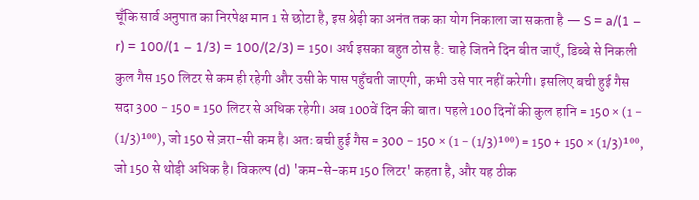चूँकि सार्व अनुपात का निरपेक्ष मान 1 से छोटा है, इस श्रेढ़ी का अनंत तक का योग निकाला जा सकता है — S = a/(1 − r) = 100/(1 − 1/3) = 100/(2/3) = 150। अर्थ इसका बहुत ठोस है: चाहे जितने दिन बीत जाएँ, डिब्बे से निकली कुल गैस 150 लिटर से कम ही रहेगी और उसी के पास पहुँचती जाएगी, कभी उसे पार नहीं करेगी। इसलिए बची हुई गैस सदा 300 − 150 = 150 लिटर से अधिक रहेगी। अब 100वें दिन की बात। पहले 100 दिनों की कुल हानि = 150 × (1 − (1/3)¹⁰⁰), जो 150 से ज़रा-सी कम है। अतः बची हुई गैस = 300 − 150 × (1 − (1/3)¹⁰⁰) = 150 + 150 × (1/3)¹⁰⁰, जो 150 से थोड़ी अधिक है। विकल्प (d) 'कम-से-कम 150 लिटर' कहता है, और यह ठीक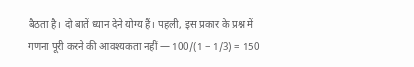बैठता है। दो बातें ध्यान देने योग्य हैं। पहली, इस प्रकार के प्रश्न में गणना पूरी करने की आवश्यकता नहीं — 100/(1 − 1/3) = 150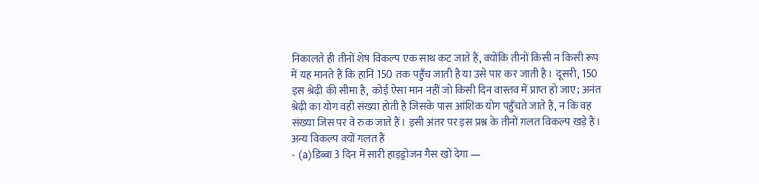निकालते ही तीनों शेष विकल्प एक साथ कट जाते हैं, क्योंकि तीनों किसी न किसी रूप में यह मानते हैं कि हानि 150 तक पहुँच जाती है या उसे पार कर जाती है। दूसरी, 150 इस श्रेढ़ी की सीमा है, कोई ऐसा मान नहीं जो किसी दिन वास्तव में प्राप्त हो जाए; अनंत श्रेढ़ी का योग वही संख्या होती है जिसके पास आंशिक योग पहुँचते जाते हैं, न कि वह संख्या जिस पर वे रुक जाते हैं। इसी अंतर पर इस प्रश्न के तीनों ग़लत विकल्प खड़े हैं।
अन्य विकल्प क्यों गलत हैं
- (a)डिब्बा 3 दिन में सारी हाइड्रोजन गैस खो देगा —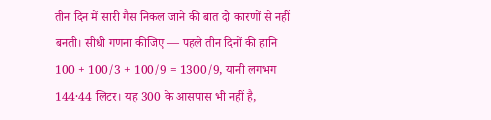तीन दिन में सारी गैस निकल जाने की बात दो कारणों से नहीं बनती। सीधी गणना कीजिए — पहले तीन दिनों की हानि 100 + 100/3 + 100/9 = 1300/9, यानी लगभग 144·44 लिटर। यह 300 के आसपास भी नहीं है,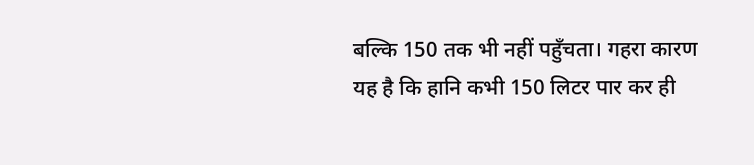बल्कि 150 तक भी नहीं पहुँचता। गहरा कारण यह है कि हानि कभी 150 लिटर पार कर ही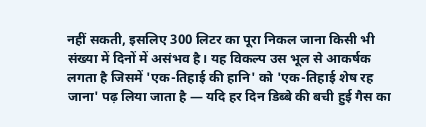नहीं सकती, इसलिए 300 लिटर का पूरा निकल जाना किसी भी संख्या में दिनों में असंभव है। यह विकल्प उस भूल से आकर्षक लगता है जिसमें 'एक-तिहाई की हानि' को 'एक-तिहाई शेष रह जाना' पढ़ लिया जाता है — यदि हर दिन डिब्बे की बची हुई गैस का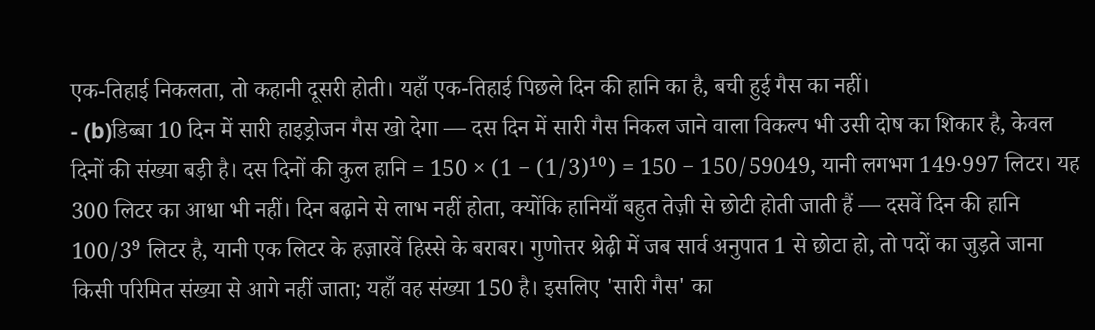एक-तिहाई निकलता, तो कहानी दूसरी होती। यहाँ एक-तिहाई पिछले दिन की हानि का है, बची हुई गैस का नहीं।
- (b)डिब्बा 10 दिन में सारी हाइड्रोजन गैस खो देगा — दस दिन में सारी गैस निकल जाने वाला विकल्प भी उसी दोष का शिकार है, केवल दिनों की संख्या बड़ी है। दस दिनों की कुल हानि = 150 × (1 − (1/3)¹⁰) = 150 − 150/59049, यानी लगभग 149·997 लिटर। यह 300 लिटर का आधा भी नहीं। दिन बढ़ाने से लाभ नहीं होता, क्योंकि हानियाँ बहुत तेज़ी से छोटी होती जाती हैं — दसवें दिन की हानि 100/3⁹ लिटर है, यानी एक लिटर के हज़ारवें हिस्से के बराबर। गुणोत्तर श्रेढ़ी में जब सार्व अनुपात 1 से छोटा हो, तो पदों का जुड़ते जाना किसी परिमित संख्या से आगे नहीं जाता; यहाँ वह संख्या 150 है। इसलिए 'सारी गैस' का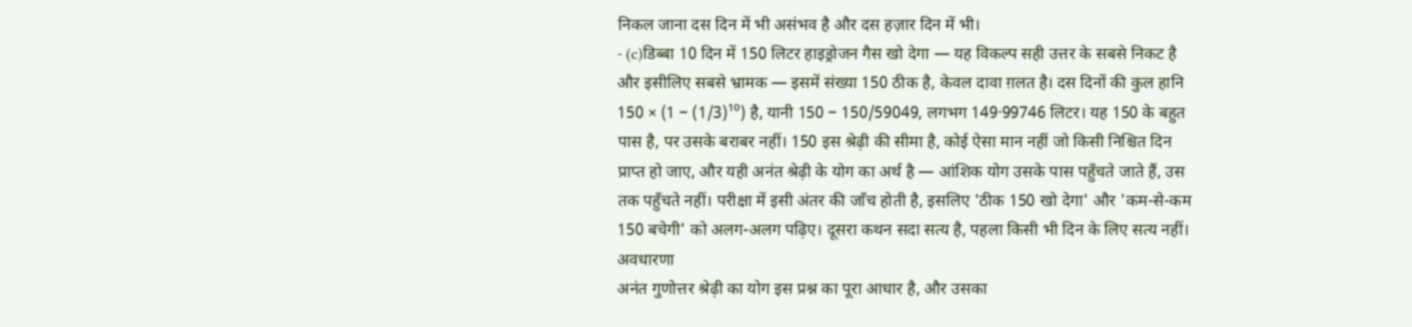निकल जाना दस दिन में भी असंभव है और दस हज़ार दिन में भी।
- (c)डिब्बा 10 दिन में 150 लिटर हाइड्रोजन गैस खो देगा — यह विकल्प सही उत्तर के सबसे निकट है और इसीलिए सबसे भ्रामक — इसमें संख्या 150 ठीक है, केवल दावा ग़लत है। दस दिनों की कुल हानि 150 × (1 − (1/3)¹⁰) है, यानी 150 − 150/59049, लगभग 149·99746 लिटर। यह 150 के बहुत पास है, पर उसके बराबर नहीं। 150 इस श्रेढ़ी की सीमा है, कोई ऐसा मान नहीं जो किसी निश्चित दिन प्राप्त हो जाए, और यही अनंत श्रेढ़ी के योग का अर्थ है — आंशिक योग उसके पास पहुँचते जाते हैं, उस तक पहुँचते नहीं। परीक्षा में इसी अंतर की जाँच होती है, इसलिए 'ठीक 150 खो देगा' और 'कम-से-कम 150 बचेगी' को अलग-अलग पढ़िए। दूसरा कथन सदा सत्य है, पहला किसी भी दिन के लिए सत्य नहीं।
अवधारणा
अनंत गुणोत्तर श्रेढ़ी का योग इस प्रश्न का पूरा आधार है, और उसका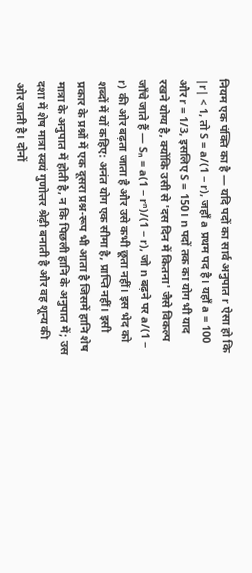नियम एक पंक्ति का है — यदि पदों का सार्व अनुपात r ऐसा हो कि |r| < 1, तो S = a/(1 − r), जहाँ a प्रथम पद है। यहाँ a = 100 और r = 1/3, इसलिए S = 150। n पदों तक का योग भी याद रखने योग्य है, क्योंकि उसी से 'दस दिन में कितना' जैसे विकल्प जाँचे जाते हैं — Sₙ = a(1 − rⁿ)/(1 − r), जो n बढ़ने पर a/(1 − r) की ओर बढ़ता जाता है और उसे कभी छूता नहीं। इस भेद को शब्दों में यों कहिए: अनंत योग एक सीमा है, प्राप्ति नहीं। इसी प्रकार के प्रश्नों में एक दूसरा प्रश्न-रूप भी आता है जिसमें हानि शेष मात्रा के अनुपात में होती है, न कि पिछली हानि के अनुपात में; उस दशा में शेष मात्रा स्वयं गुणोत्तर श्रेढ़ी बनाती है और वह शून्य की ओर जाती है। दोनों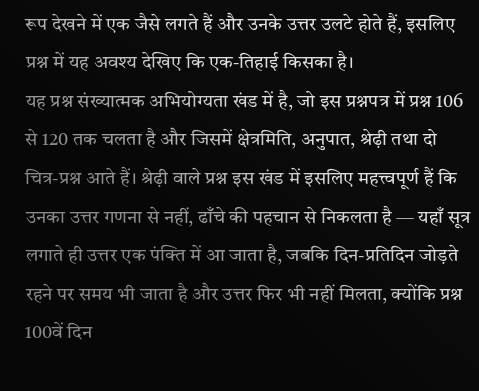रूप देखने में एक जैसे लगते हैं और उनके उत्तर उलटे होते हैं, इसलिए प्रश्न में यह अवश्य देखिए कि एक-तिहाई किसका है।
यह प्रश्न संख्यात्मक अभियोग्यता खंड में है, जो इस प्रश्नपत्र में प्रश्न 106 से 120 तक चलता है और जिसमें क्षेत्रमिति, अनुपात, श्रेढ़ी तथा दो चित्र-प्रश्न आते हैं। श्रेढ़ी वाले प्रश्न इस खंड में इसलिए महत्त्वपूर्ण हैं कि उनका उत्तर गणना से नहीं, ढाँचे की पहचान से निकलता है — यहाँ सूत्र लगाते ही उत्तर एक पंक्ति में आ जाता है, जबकि दिन-प्रतिदिन जोड़ते रहने पर समय भी जाता है और उत्तर फिर भी नहीं मिलता, क्योंकि प्रश्न 100वें दिन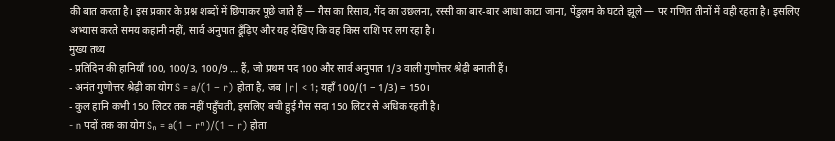की बात करता है। इस प्रकार के प्रश्न शब्दों में छिपाकर पूछे जाते हैं — गैस का रिसाव, गेंद का उछलना, रस्सी का बार-बार आधा काटा जाना, पेंडुलम के घटते झूले — पर गणित तीनों में वही रहता है। इसलिए अभ्यास करते समय कहानी नहीं, सार्व अनुपात ढूँढ़िए और यह देखिए कि वह किस राशि पर लग रहा है।
मुख्य तथ्य
- प्रतिदिन की हानियाँ 100, 100/3, 100/9 … हैं, जो प्रथम पद 100 और सार्व अनुपात 1/3 वाली गुणोत्तर श्रेढ़ी बनाती हैं।
- अनंत गुणोत्तर श्रेढ़ी का योग S = a/(1 − r) होता है, जब |r| < 1; यहाँ 100/(1 − 1/3) = 150।
- कुल हानि कभी 150 लिटर तक नहीं पहुँचती, इसलिए बची हुई गैस सदा 150 लिटर से अधिक रहती है।
- n पदों तक का योग Sₙ = a(1 − rⁿ)/(1 − r) होता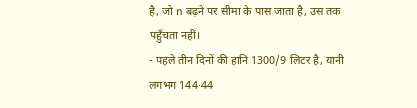है, जो n बढ़ने पर सीमा के पास जाता है, उस तक पहुँचता नहीं।
- पहले तीन दिनों की हानि 1300/9 लिटर है, यानी लगभग 144·44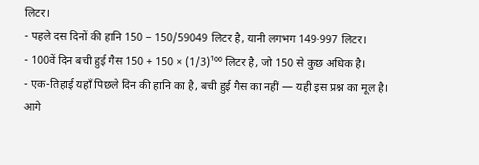लिटर।
- पहले दस दिनों की हानि 150 − 150/59049 लिटर है, यानी लगभग 149·997 लिटर।
- 100वें दिन बची हुई गैस 150 + 150 × (1/3)¹⁰⁰ लिटर है, जो 150 से कुछ अधिक है।
- एक-तिहाई यहाँ पिछले दिन की हानि का है, बची हुई गैस का नहीं — यही इस प्रश्न का मूल है।
आगे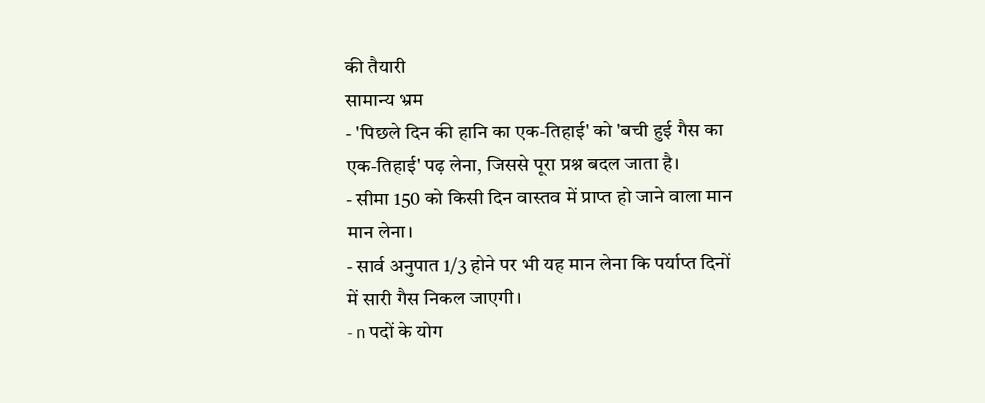की तैयारी
सामान्य भ्रम
- 'पिछले दिन की हानि का एक-तिहाई' को 'बची हुई गैस का एक-तिहाई' पढ़ लेना, जिससे पूरा प्रश्न बदल जाता है।
- सीमा 150 को किसी दिन वास्तव में प्राप्त हो जाने वाला मान मान लेना।
- सार्व अनुपात 1/3 होने पर भी यह मान लेना कि पर्याप्त दिनों में सारी गैस निकल जाएगी।
- n पदों के योग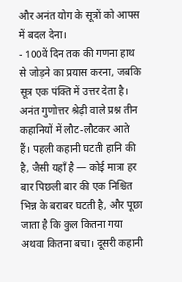और अनंत योग के सूत्रों को आपस में बदल देना।
- 100वें दिन तक की गणना हाथ से जोड़ने का प्रयास करना, जबकि सूत्र एक पंक्ति में उत्तर देता है।
अनंत गुणोत्तर श्रेढ़ी वाले प्रश्न तीन कहानियों में लौट-लौटकर आते हैं। पहली कहानी घटती हानि की है, जैसी यहाँ है — कोई मात्रा हर बार पिछली बार की एक निश्चित भिन्न के बराबर घटती है, और पूछा जाता है कि कुल कितना गया अथवा कितना बचा। दूसरी कहानी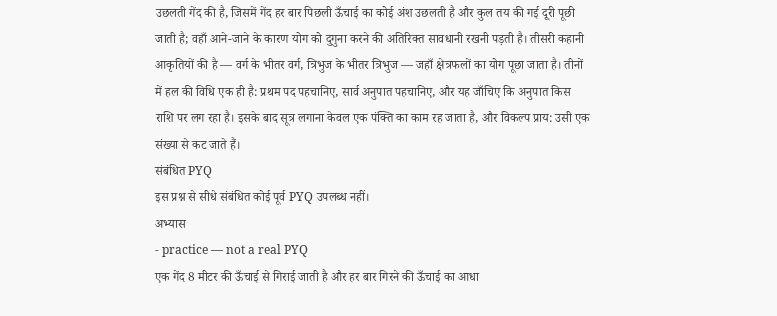उछलती गेंद की है, जिसमें गेंद हर बार पिछली ऊँचाई का कोई अंश उछलती है और कुल तय की गई दूरी पूछी जाती है; वहाँ आने-जाने के कारण योग को दुगुना करने की अतिरिक्त सावधानी रखनी पड़ती है। तीसरी कहानी आकृतियों की है — वर्ग के भीतर वर्ग, त्रिभुज के भीतर त्रिभुज — जहाँ क्षेत्रफलों का योग पूछा जाता है। तीनों में हल की विधि एक ही है: प्रथम पद पहचानिए, सार्व अनुपात पहचानिए, और यह जाँचिए कि अनुपात किस राशि पर लग रहा है। इसके बाद सूत्र लगाना केवल एक पंक्ति का काम रह जाता है, और विकल्प प्राय: उसी एक संख्या से कट जाते हैं।
संबंधित PYQ
इस प्रश्न से सीधे संबंधित कोई पूर्व PYQ उपलब्ध नहीं।
अभ्यास
- practice — not a real PYQ
एक गेंद 8 मीटर की ऊँचाई से गिराई जाती है और हर बार गिरने की ऊँचाई का आधा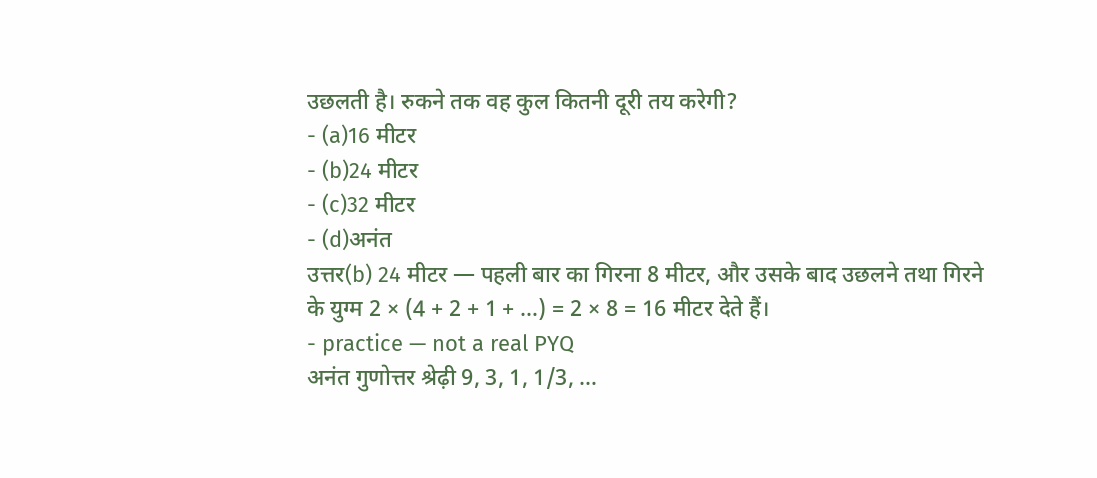उछलती है। रुकने तक वह कुल कितनी दूरी तय करेगी?
- (a)16 मीटर
- (b)24 मीटर
- (c)32 मीटर
- (d)अनंत
उत्तर(b) 24 मीटर — पहली बार का गिरना 8 मीटर, और उसके बाद उछलने तथा गिरने के युग्म 2 × (4 + 2 + 1 + …) = 2 × 8 = 16 मीटर देते हैं।
- practice — not a real PYQ
अनंत गुणोत्तर श्रेढ़ी 9, 3, 1, 1/3, …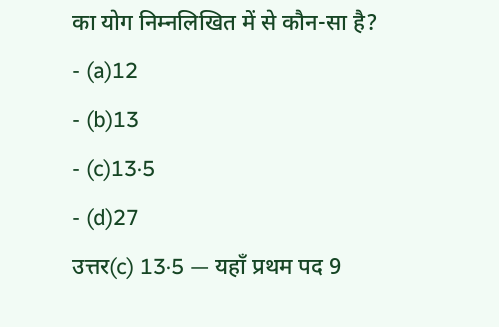का योग निम्नलिखित में से कौन-सा है?
- (a)12
- (b)13
- (c)13·5
- (d)27
उत्तर(c) 13·5 — यहाँ प्रथम पद 9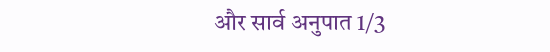और सार्व अनुपात 1/3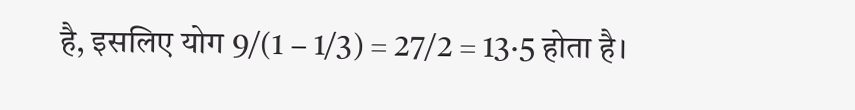है, इसलिए योग 9/(1 − 1/3) = 27/2 = 13·5 होता है।